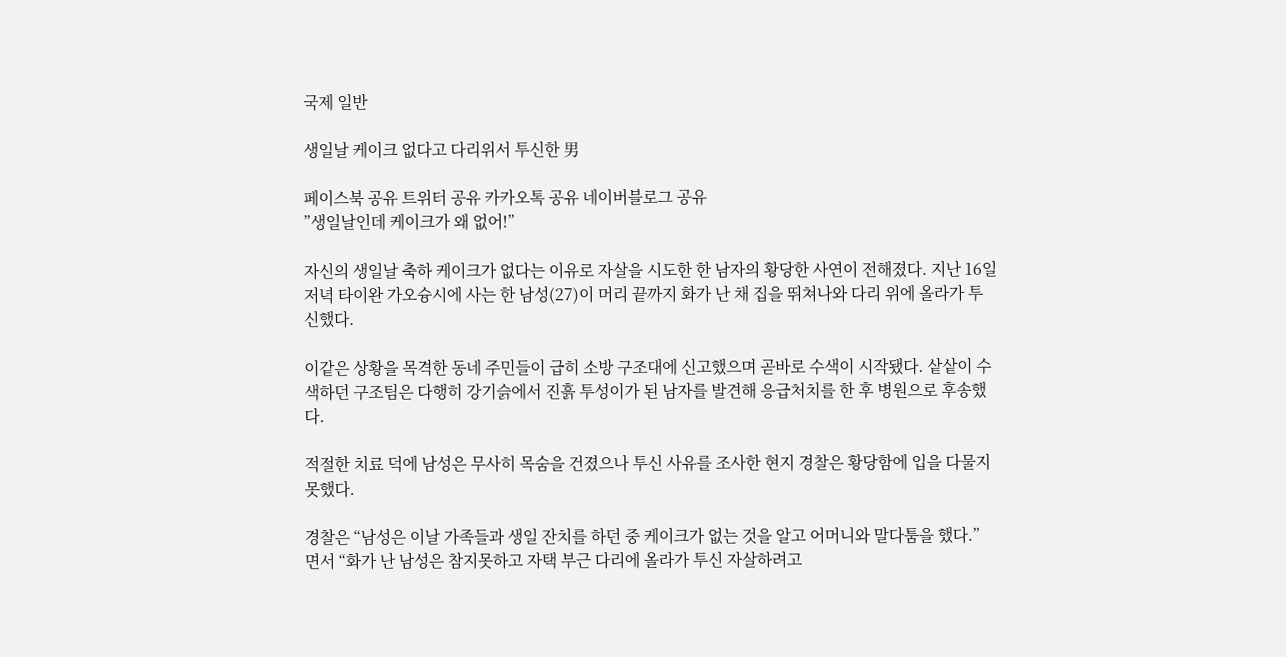국제 일반

생일날 케이크 없다고 다리위서 투신한 男

페이스북 공유 트위터 공유 카카오톡 공유 네이버블로그 공유
”생일날인데 케이크가 왜 없어!”

자신의 생일날 축하 케이크가 없다는 이유로 자살을 시도한 한 남자의 황당한 사연이 전해졌다. 지난 16일 저녁 타이완 가오슝시에 사는 한 남성(27)이 머리 끝까지 화가 난 채 집을 뛰쳐나와 다리 위에 올라가 투신했다.

이같은 상황을 목격한 동네 주민들이 급히 소방 구조대에 신고했으며 곧바로 수색이 시작됐다. 샅샅이 수색하던 구조팀은 다행히 강기슭에서 진흙 투성이가 된 남자를 발견해 응급처치를 한 후 병원으로 후송했다.

적절한 치료 덕에 남성은 무사히 목숨을 건졌으나 투신 사유를 조사한 현지 경찰은 황당함에 입을 다물지 못했다.

경찰은 “남성은 이날 가족들과 생일 잔치를 하던 중 케이크가 없는 것을 알고 어머니와 말다툼을 했다.” 면서 “화가 난 남성은 참지못하고 자택 부근 다리에 올라가 투신 자살하려고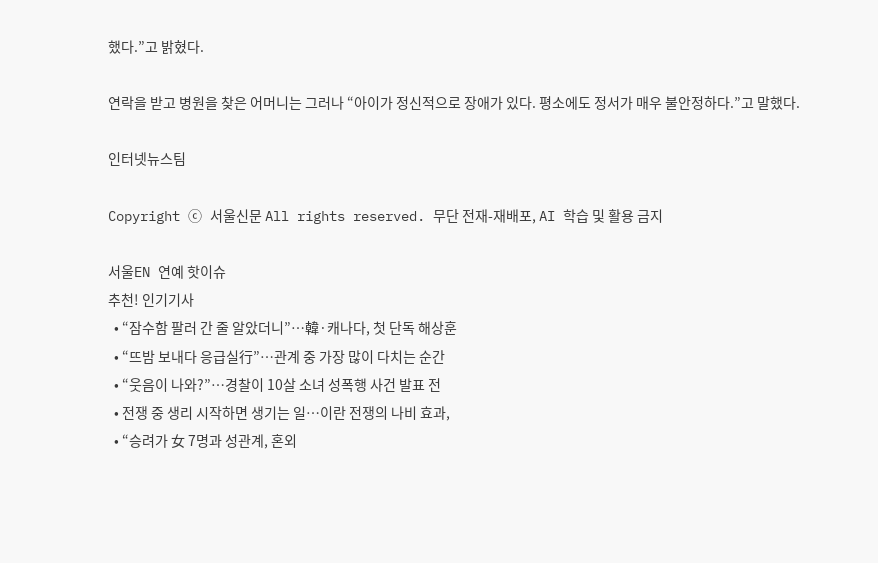했다.”고 밝혔다.

연락을 받고 병원을 찾은 어머니는 그러나 “아이가 정신적으로 장애가 있다. 평소에도 정서가 매우 불안정하다.”고 말했다.

인터넷뉴스팀

Copyright ⓒ 서울신문 All rights reserved. 무단 전재-재배포, AI 학습 및 활용 금지

서울EN 연예 핫이슈
추천! 인기기사
  • “잠수함 팔러 간 줄 알았더니”…韓·캐나다, 첫 단독 해상훈
  • “뜨밤 보내다 응급실行”…관계 중 가장 많이 다치는 순간
  • “웃음이 나와?”…경찰이 10살 소녀 성폭행 사건 발표 전
  • 전쟁 중 생리 시작하면 생기는 일…이란 전쟁의 나비 효과,
  • “승려가 女 7명과 성관계, 혼외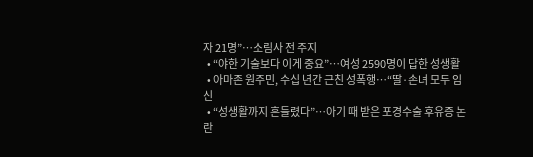자 21명”…소림사 전 주지
  • “야한 기술보다 이게 중요”…여성 2590명이 답한 성생활
  • 아마존 원주민, 수십 년간 근친 성폭행…“딸·손녀 모두 임신
  • “성생활까지 흔들렸다”…아기 때 받은 포경수술 후유증 논란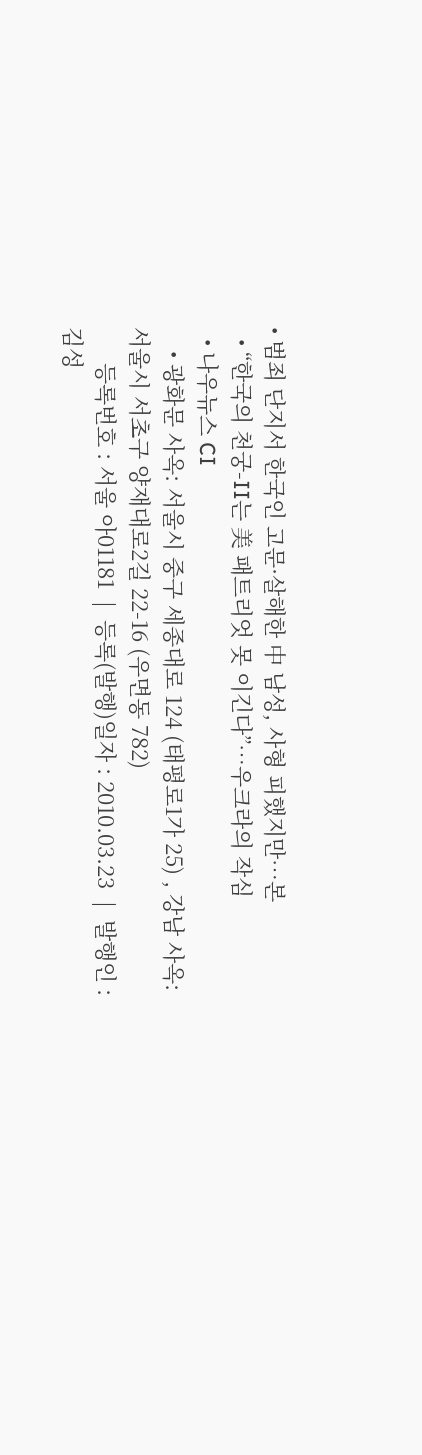• 범죄 단지서 한국인 고문·살해한 中 남성, 사형 피했지만…본
  • “한국의 천궁-II는 美 패트리엇 못 이긴다”…우크라의 작심
  • 나우뉴스 CI
    • 광화문 사옥: 서울시 중구 세종대로 124 (태평로1가 25) , 강남 사옥: 서울시 서초구 양재대로2길 22-16 (우면동 782)
      등록번호 : 서울 아01181  |  등록(발행)일자 : 2010.03.23  |  발행인 : 김성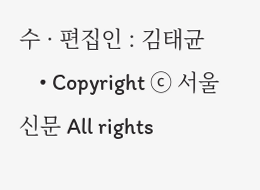수 · 편집인 : 김태균
    • Copyright ⓒ 서울신문 All rights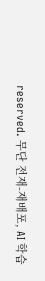reserved. 무단 전재-재배포, AI 학습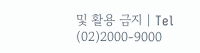및 활용 금지 | Tel (02)2000-9000